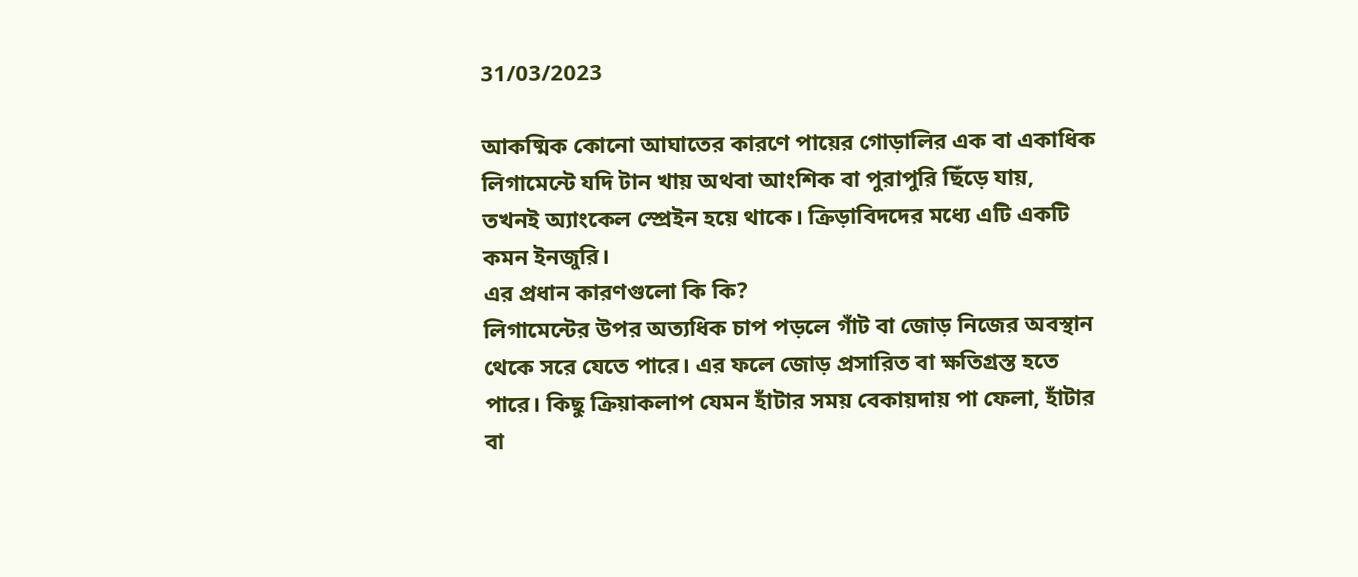31/03/2023

আকষ্মিক কোনো আঘাতের কারণে পায়ের গোড়ালির এক বা একাধিক লিগামেন্টে যদি টান খায় অথবা আংশিক বা পুরাপুরি ছিঁড়ে যায়, তখনই অ্যাংকেল স্প্রেইন হয়ে থাকে। ক্রিড়াবিদদের মধ্যে এটি একটি কমন ইনজুরি।
এর প্রধান কারণগুলো কি কি?
লিগামেন্টের উপর অত্যধিক চাপ পড়লে গাঁট বা জোড় নিজের অবস্থান থেকে সরে যেতে পারে। এর ফলে জোড় প্রসারিত বা ক্ষতিগ্রস্ত হতে পারে। কিছু ক্রিয়াকলাপ যেমন হাঁটার সময় বেকায়দায় পা ফেলা, হাঁটার বা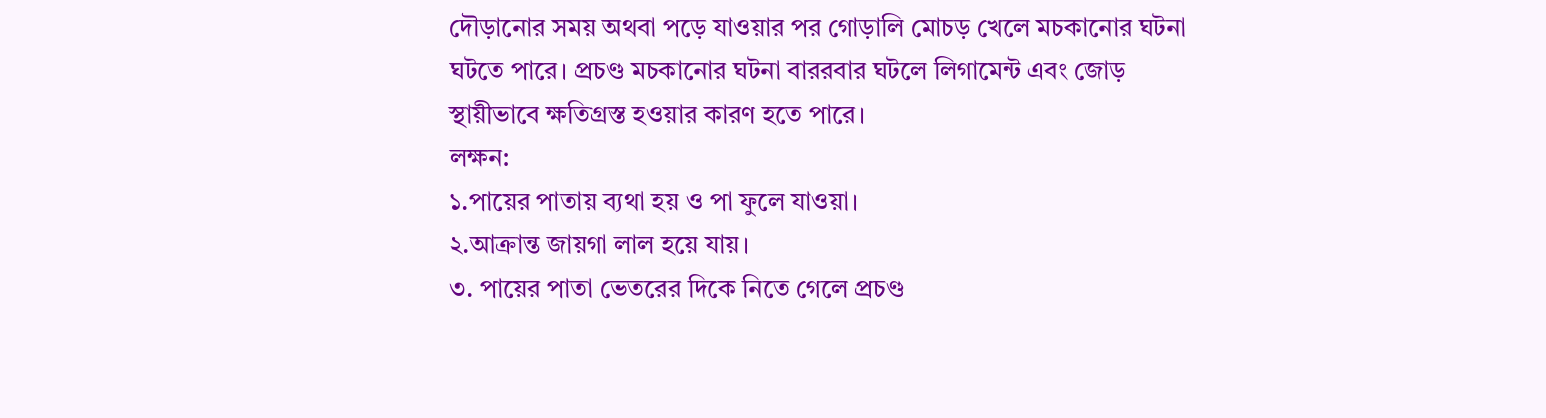দৌড়ানোর সময় অথবা পড়ে যাওয়ার পর গোড়ালি মোচড় খেলে মচকানোর ঘটনা ঘটতে পারে। প্রচণ্ড মচকানোর ঘটনা বাররবার ঘটলে লিগামেন্ট এবং জোড় স্থায়ীভাবে ক্ষতিগ্রস্ত হওয়ার কারণ হতে পারে।
লক্ষন:
১.পায়ের পাতায় ব্যথা হয় ও পা ফুলে যাওয়া।
২.আক্রান্ত জায়গা লাল হয়ে যায়।
৩. পায়ের পাতা ভেতরের দিকে নিতে গেলে প্রচণ্ড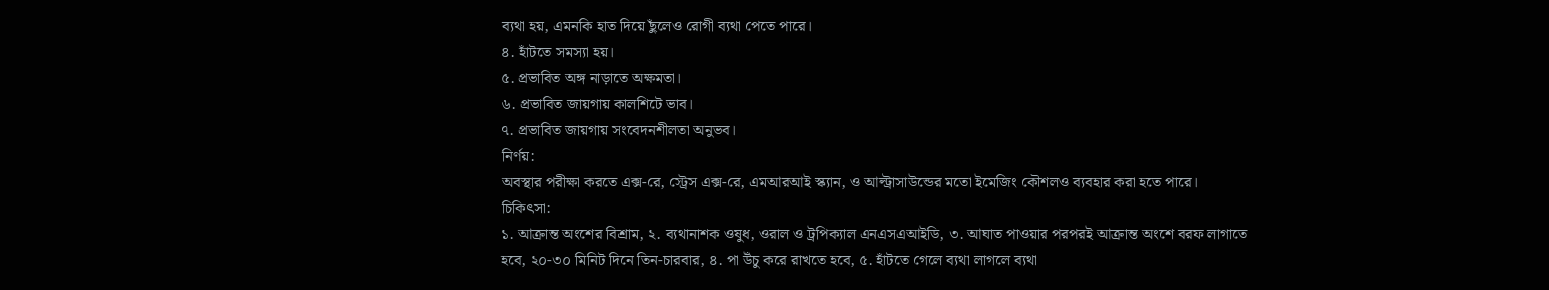ব্যথা হয়, এমনকি হাত দিয়ে ছুঁলেও রোগী ব্যথা পেতে পারে।
৪. হাঁটতে সমস্যা হয়।
৫. প্রভাবিত অঙ্গ নাড়াতে অক্ষমতা।
৬. প্রভাবিত জায়গায় কালশিটে ভাব।
৭. প্রভাবিত জায়গায় সংবেদনশীলতা অনুভব।
নির্ণয়:
অবস্থার পরীক্ষা করতে এক্স-রে, স্ট্রেস এক্স-রে, এমআরআই স্ক্যান, ও আল্ট্রাসাউন্ডের মতো ইমেজিং কৌশলও ব্যবহার করা হতে পারে।
চিকিৎসা:
১. আক্রান্ত অংশের বিশ্রাম, ২. ব্যথানাশক ওষুধ, ওরাল ও ট্রপিক্যাল এনএসএআইডি, ৩. আঘাত পাওয়ার পরপরই আক্রান্ত অংশে বরফ লাগাতে হবে, ২০-৩০ মিনিট দিনে তিন-চারবার, ৪. পা উঁচু করে রাখতে হবে, ৫. হাঁটতে গেলে ব্যথা লাগলে ব্যথা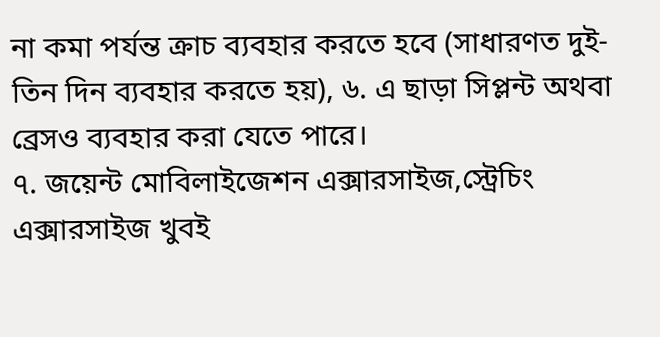না কমা পর্যন্ত ক্রাচ ব্যবহার করতে হবে (সাধারণত দুই-তিন দিন ব্যবহার করতে হয়), ৬. এ ছাড়া সিপ্লন্ট অথবা ব্রেসও ব্যবহার করা যেতে পারে।
৭. জয়েন্ট মোবিলাইজেশন এক্সারসাইজ,স্ট্রেচিং এক্সারসাইজ খুবই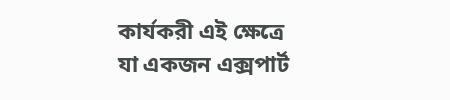কার্যকরী এই ক্ষেত্রে যা একজন এক্সপার্ট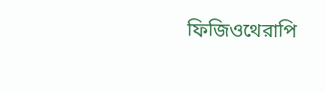ফিজিওথেরাপি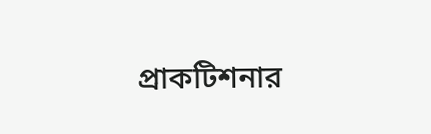প্রাকটিশনার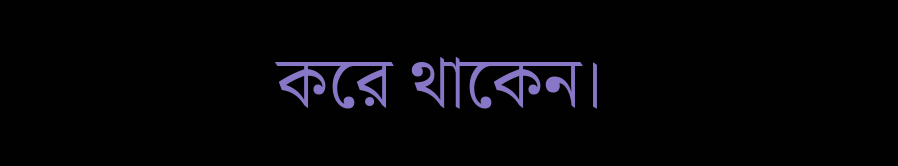করে থাকেন।